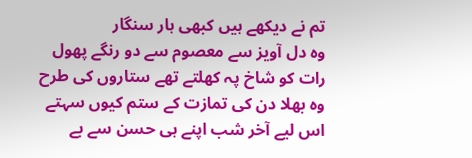تم نے دیکھے ہیں کبھی ہار سنگار
وہ دل آویز سے معصوم سے دو رنگے پھول
رات کو شاخ پہ کھلتے تھے ستاروں کی طرح
وہ بھلا دن کی تمازت کے ستم کیوں سہتے
اس لیے آخر شب اپنے ہی حسن سے بے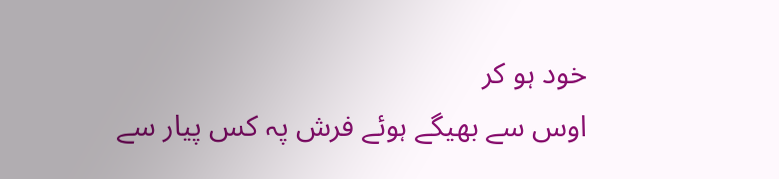خود ہو کر
اوس سے بھیگے ہوئے فرش پہ کس پیار سے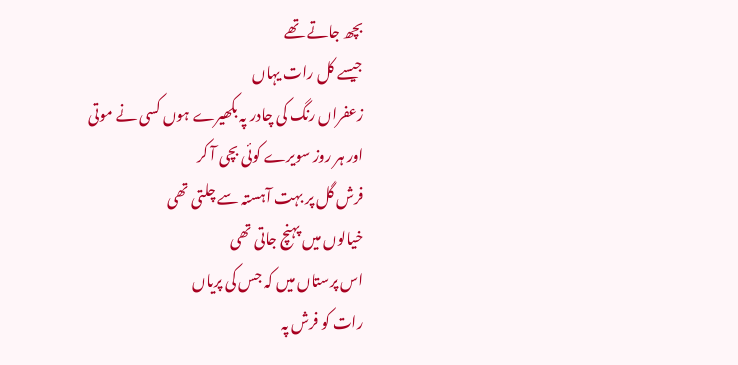بچھ جاتے تھے
جیسے کل رات یہاں
زعفراں رنگ کی چادر پہ بکھیرے ہوں کسی نے موتی
اور ہر روز سویرے کوئی بچی آ کر
فرش گل پر بہت آہستہ سے چلتی تھی
خیالوں میں پہنچ جاتی تھی
اس پرستاں میں کہ جس کی پریاں
رات کو فرش پہ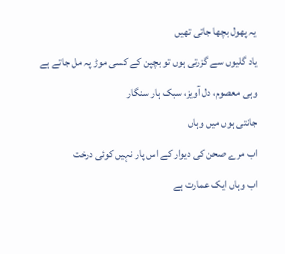یہ پھول بچھا جاتی تھیں
یاد گلیوں سے گزرتی ہوں تو بچپن کے کسی موڑ پہ مل جاتے ہے
وہی معصوم، دل آویز، سبک ہار سنگار
جانتی ہوں میں وہاں
اب مرے صحن کی دیوار کے اس پار نہیں کوئی درخت
اب وہاں ایک عمارت ہے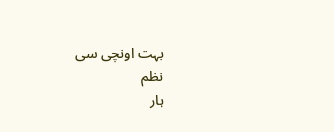بہت اونچی سی
نظم
ہار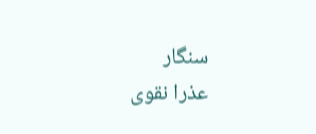سنگار
عذرا نقوی